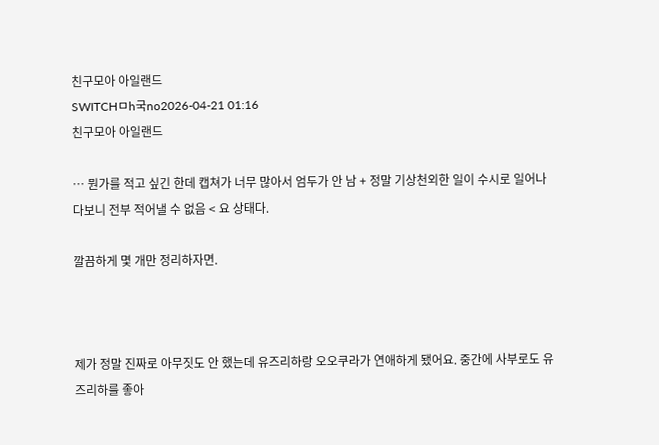친구모아 아일랜드
SWITCHㅁh국no2026-04-21 01:16
친구모아 아일랜드

… 뭔가를 적고 싶긴 한데 캡쳐가 너무 많아서 엄두가 안 남 + 정말 기상천외한 일이 수시로 일어나다보니 전부 적어낼 수 없음 < 요 상태다.

깔끔하게 몇 개만 정리하자면.



제가 정말 진짜로 아무짓도 안 했는데 유즈리하랑 오오쿠라가 연애하게 됐어요. 중간에 사부로도 유즈리하를 좋아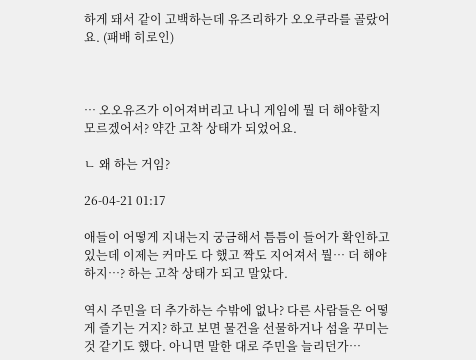하게 돼서 같이 고백하는데 유즈리하가 오오쿠라를 골랐어요. (패배 히로인)



… 오오유즈가 이어져버리고 나니 게임에 뭘 더 해야할지 모르겠어서? 약간 고착 상태가 되었어요.

ㄴ 왜 하는 거임?

26-04-21 01:17

애들이 어떻게 지내는지 궁금해서 틈틈이 들어가 확인하고 있는데 이제는 커마도 다 했고 짝도 지어져서 뭘… 더 해야하지…? 하는 고착 상태가 되고 말았다.

역시 주민을 더 추가하는 수밖에 없나? 다른 사람들은 어떻게 즐기는 거지? 하고 보면 물건을 선물하거나 섬을 꾸미는 것 같기도 했다. 아니면 말한 대로 주민을 늘리던가…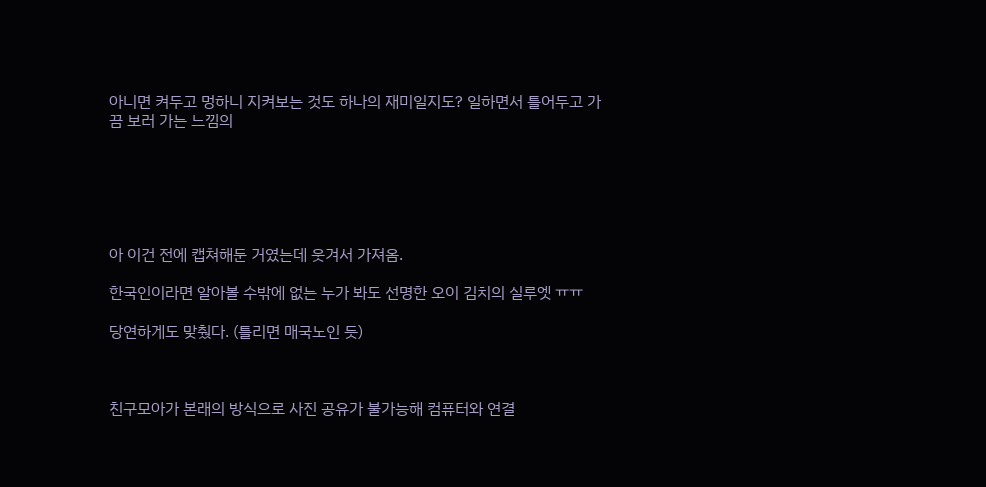아니면 켜두고 멍하니 지켜보는 것도 하나의 재미일지도? 일하면서 틀어두고 가끔 보러 가는 느낌의






아 이건 전에 캡쳐해둔 거였는데 웃겨서 가져옴.

한국인이라면 알아볼 수밖에 없는 누가 봐도 선명한 오이 김치의 실루엣 ㅠㅠ

당연하게도 맞췄다. (틀리면 매국노인 듯)



친구모아가 본래의 방식으로 사진 공유가 불가능해 컴퓨터와 연결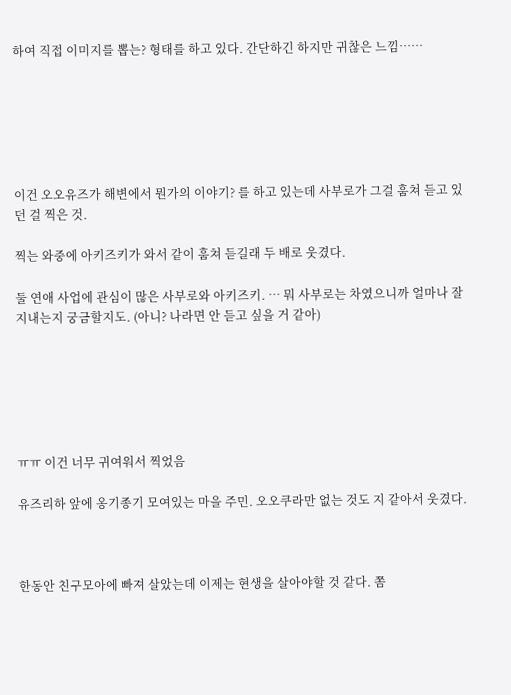하여 직접 이미지를 뽑는? 형태를 하고 있다. 간단하긴 하지만 귀찮은 느낌……






이건 오오유즈가 해변에서 뭔가의 이야기? 를 하고 있는데 사부로가 그걸 훔쳐 듣고 있던 걸 찍은 것.

찍는 와중에 아키즈키가 와서 같이 훔쳐 듣길래 두 배로 웃겼다.

둘 연애 사업에 관심이 많은 사부로와 아키즈키. … 뭐 사부로는 차였으니까 얼마나 잘 지내는지 궁금할지도. (아니? 나라면 안 듣고 싶을 거 같아)






ㅠㅠ 이건 너무 귀여워서 찍었음

유즈리하 앞에 옹기종기 모여있는 마을 주민. 오오쿠라만 없는 것도 지 같아서 웃겼다.



한동안 친구모아에 빠져 살았는데 이제는 현생을 살아야할 것 같다. 쫌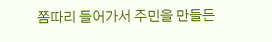쫌따리 들어가서 주민을 만들든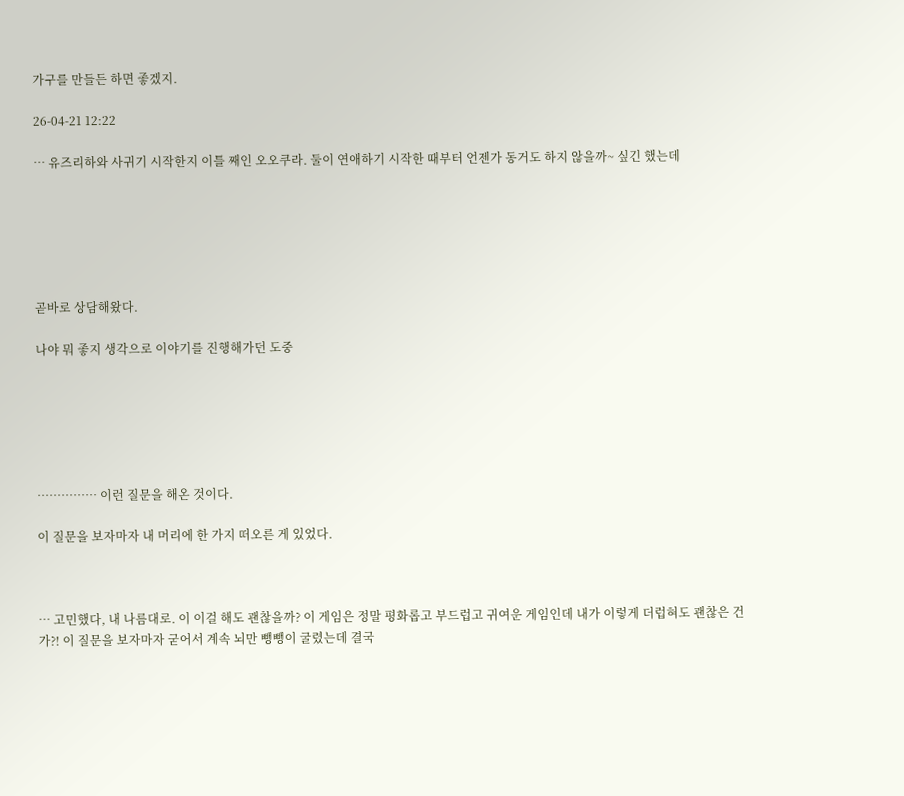가구를 만들든 하면 좋겠지.

26-04-21 12:22

… 유즈리하와 사귀기 시작한지 이틀 째인 오오쿠라. 둘이 연애하기 시작한 때부터 언젠가 동거도 하지 않을까~ 싶긴 했는데






곧바로 상담해왔다.

나야 뭐 좋지 생각으로 이야기를 진행해가던 도중






…………… 이런 질문을 해온 것이다.

이 질문을 보자마자 내 머리에 한 가지 떠오른 게 있었다.



… 고민했다, 내 나름대로. 이 이걸 해도 괜찮을까? 이 게임은 정말 평화롭고 부드럽고 귀여운 게임인데 내가 이렇게 더럽혀도 괜찮은 건가?! 이 질문을 보자마자 굳어서 계속 뇌만 뺑뺑이 굴렸는데 결국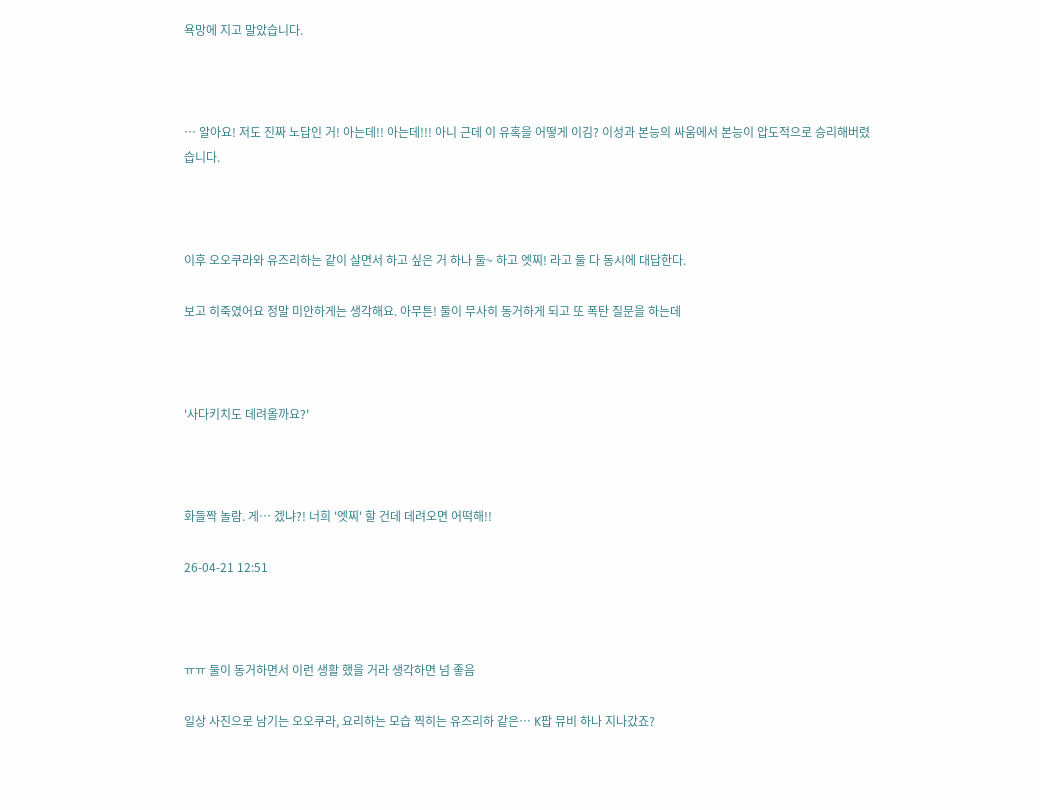욕망에 지고 말았습니다.



… 알아요! 저도 진짜 노답인 거! 아는데!! 아는데!!! 아니 근데 이 유혹을 어떻게 이김? 이성과 본능의 싸움에서 본능이 압도적으로 승리해버렸습니다.



이후 오오쿠라와 유즈리하는 같이 살면서 하고 싶은 거 하나 둘~ 하고 엣찌! 라고 둘 다 동시에 대답한다.

보고 히죽였어요 정말 미안하게는 생각해요. 아무튼! 둘이 무사히 동거하게 되고 또 폭탄 질문을 하는데



'사다키치도 데려올까요?'



화들짝 놀람. 게… 겠냐?! 너희 '엣찌' 할 건데 데려오면 어떡해!!

26-04-21 12:51



ㅠㅠ 둘이 동거하면서 이런 생활 했을 거라 생각하면 넘 좋음

일상 사진으로 남기는 오오쿠라, 요리하는 모습 찍히는 유즈리하 같은… K팝 뮤비 하나 지나갔죠?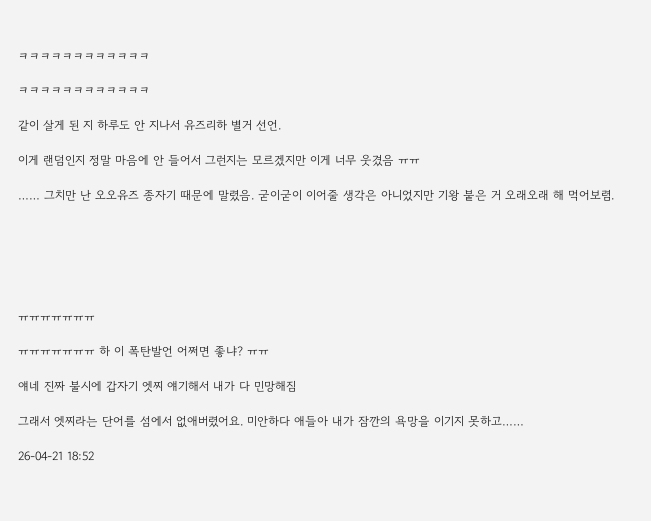ㅋㅋㅋㅋㅋㅋㅋㅋㅋㅋㅋㅋ

ㅋㅋㅋㅋㅋㅋㅋㅋㅋㅋㅋㅋ

같이 살게 된 지 하루도 안 지나서 유즈리하 별거 선언.

이게 랜덤인지 정말 마음에 안 들어서 그런지는 모르겠지만 이게 너무 웃겼음 ㅠㅠ

…… 그치만 난 오오유즈 종자기 때문에 말렸음. 굳이굳이 이어줄 생각은 아니었지만 기왕 붙은 거 오래오래 해 먹어보렴.






ㅠㅠㅠㅠㅠㅠㅠ

ㅠㅠㅠㅠㅠㅠㅠ 하 이 폭탄발언 어쩌면 좋냐? ㅠㅠ

얘네 진짜 불시에 갑자기 엣찌 얘기해서 내가 다 민망해짐

그래서 엣찌라는 단어를 섬에서 없애버렸어요. 미안하다 애들아 내가 잠깐의 욕망을 이기지 못하고……

26-04-21 18:52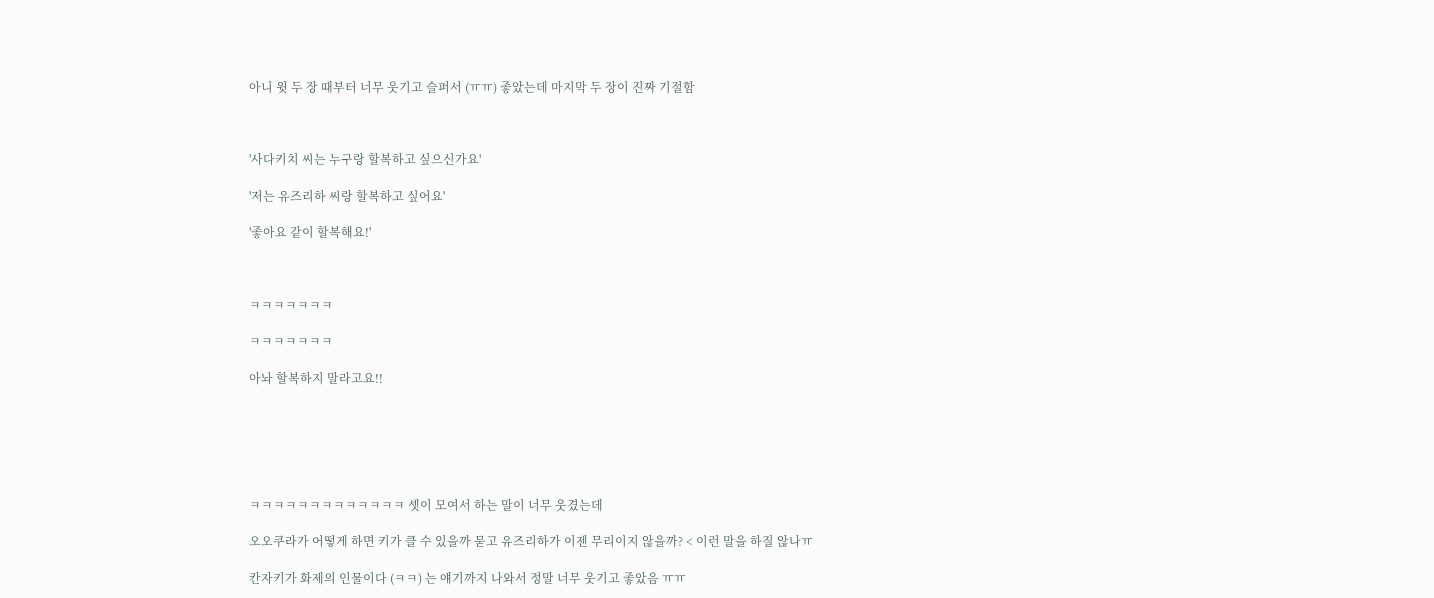아니 윗 두 장 때부터 너무 웃기고 슬퍼서 (ㅠㅠ) 좋았는데 마지막 두 장이 진짜 기절함



'사다키치 씨는 누구랑 할복하고 싶으신가요'

'저는 유즈리하 씨랑 할복하고 싶어요'

'좋아요 같이 할복해요!'



ㅋㅋㅋㅋㅋㅋㅋ

ㅋㅋㅋㅋㅋㅋㅋ

아놔 할복하지 말라고요!!






ㅋㅋㅋㅋㅋㅋㅋㅋㅋㅋㅋㅋㅋ 셋이 모여서 하는 말이 너무 웃겼는데

오오쿠라가 어떻게 하면 키가 클 수 있을까 묻고 유즈리하가 이젠 무리이지 않을까? < 이런 말을 하질 않나ㅠ

칸자키가 화제의 인물이다 (ㅋㅋ) 는 얘기까지 나와서 정말 너무 웃기고 좋았음 ㅠㅠ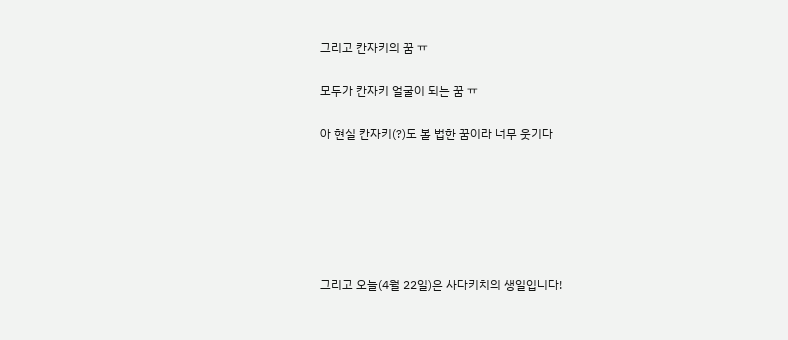그리고 칸자키의 꿈 ㅠ

모두가 칸자키 얼굴이 되는 꿈 ㅠ

아 현실 칸자키(?)도 볼 법한 꿈이라 너무 웃기다






그리고 오늘(4월 22일)은 사다키치의 생일입니다!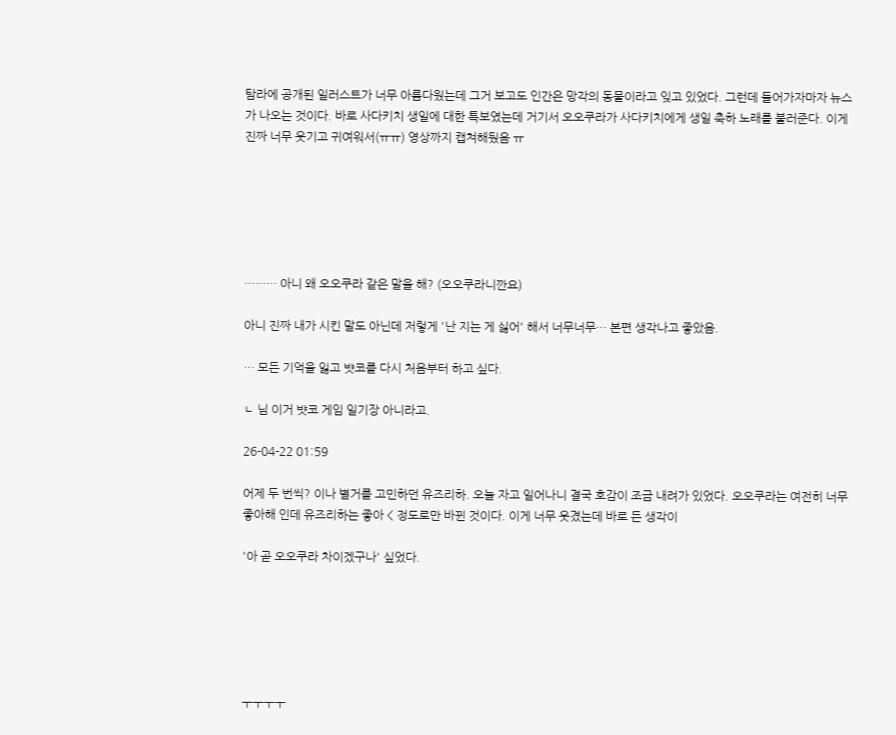탐라에 공개된 일러스트가 너무 아름다웠는데 그거 보고도 인간은 망각의 동물이라고 잊고 있었다. 그런데 들어가자마자 뉴스가 나오는 것이다. 바로 사다키치 생일에 대한 특보였는데 거기서 오오쿠라가 사다키치에게 생일 축하 노래를 불러준다. 이게 진짜 너무 웃기고 귀여워서(ㅠㅠ) 영상까지 캡쳐해뒀음 ㅠ






……… 아니 왜 오오쿠라 같은 말을 해? (오오쿠라니깐요)

아니 진짜 내가 시킨 말도 아닌데 저렇게 '난 지는 게 싫어' 해서 너무너무… 본편 생각나고 좋았음.

… 모든 기억을 잃고 뱟코를 다시 처음부터 하고 싶다.

ㄴ 님 이거 뱟코 게임 일기장 아니라고.

26-04-22 01:59

어제 두 번씩? 이나 별거를 고민하던 유즈리하. 오늘 자고 일어나니 결국 호감이 조금 내려가 있었다. 오오쿠라는 여전히 너무 좋아해 인데 유즈리하는 좋아 < 정도로만 바뀐 것이다. 이게 너무 웃겼는데 바로 든 생각이

'아 곧 오오쿠라 차이겠구나' 싶었다.






ㅜㅜㅜㅜ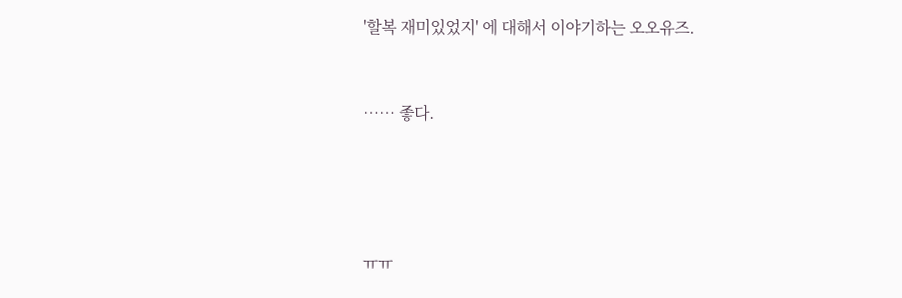'할복 재미있었지' 에 대해서 이야기하는 오오유즈.



…… 좋다.






ㅠㅠ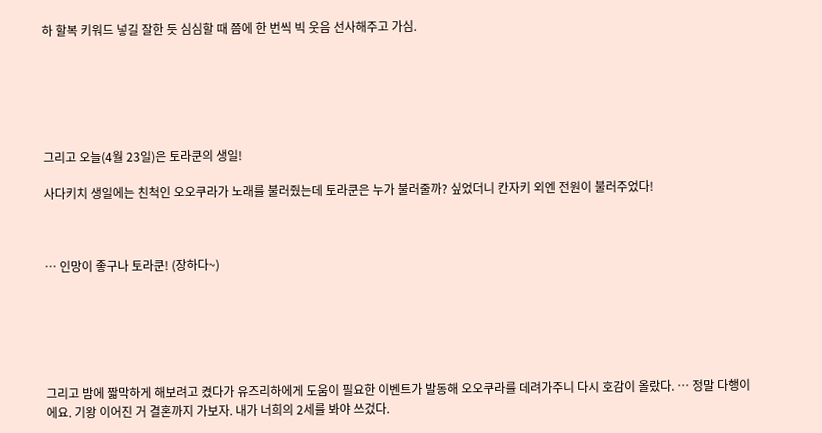하 할복 키워드 넣길 잘한 듯 심심할 때 쯤에 한 번씩 빅 웃음 선사해주고 가심.






그리고 오늘(4월 23일)은 토라쿤의 생일!

사다키치 생일에는 친척인 오오쿠라가 노래를 불러줬는데 토라쿤은 누가 불러줄까? 싶었더니 칸자키 외엔 전원이 불러주었다!



… 인망이 좋구나 토라쿤! (장하다~)






그리고 밤에 짧막하게 해보려고 켰다가 유즈리하에게 도움이 필요한 이벤트가 발동해 오오쿠라를 데려가주니 다시 호감이 올랐다. … 정말 다행이에요. 기왕 이어진 거 결혼까지 가보자. 내가 너희의 2세를 봐야 쓰겄다.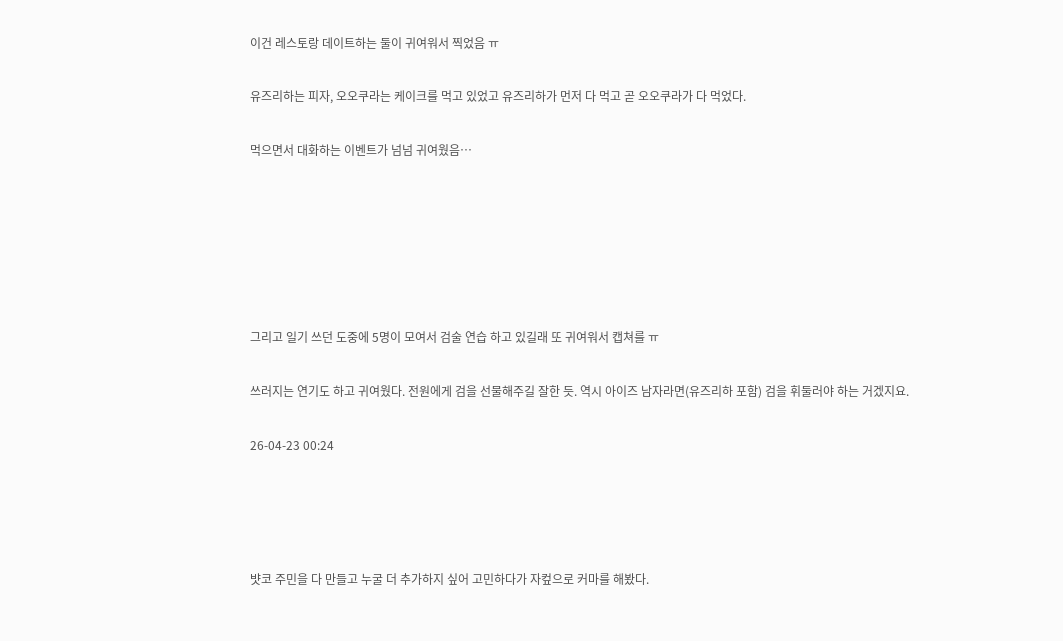이건 레스토랑 데이트하는 둘이 귀여워서 찍었음 ㅠ

유즈리하는 피자, 오오쿠라는 케이크를 먹고 있었고 유즈리하가 먼저 다 먹고 곧 오오쿠라가 다 먹었다.

먹으면서 대화하는 이벤트가 넘넘 귀여웠음…






그리고 일기 쓰던 도중에 5명이 모여서 검술 연습 하고 있길래 또 귀여워서 캡쳐를 ㅠ

쓰러지는 연기도 하고 귀여웠다. 전원에게 검을 선물해주길 잘한 듯. 역시 아이즈 남자라면(유즈리하 포함) 검을 휘둘러야 하는 거겠지요.

26-04-23 00:24




뱟코 주민을 다 만들고 누굴 더 추가하지 싶어 고민하다가 자컾으로 커마를 해봤다.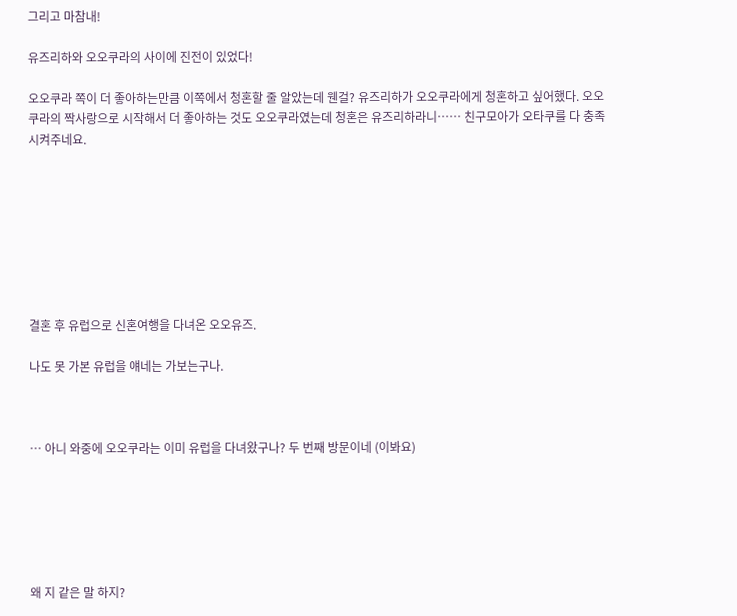그리고 마참내!

유즈리하와 오오쿠라의 사이에 진전이 있었다!

오오쿠라 쪽이 더 좋아하는만큼 이쪽에서 청혼할 줄 알았는데 웬걸? 유즈리하가 오오쿠라에게 청혼하고 싶어했다. 오오쿠라의 짝사랑으로 시작해서 더 좋아하는 것도 오오쿠라였는데 청혼은 유즈리하라니…… 친구모아가 오타쿠를 다 충족시켜주네요.








결혼 후 유럽으로 신혼여행을 다녀온 오오유즈.

나도 못 가본 유럽을 얘네는 가보는구나.



… 아니 와중에 오오쿠라는 이미 유럽을 다녀왔구나? 두 번째 방문이네 (이봐요)






왜 지 같은 말 하지?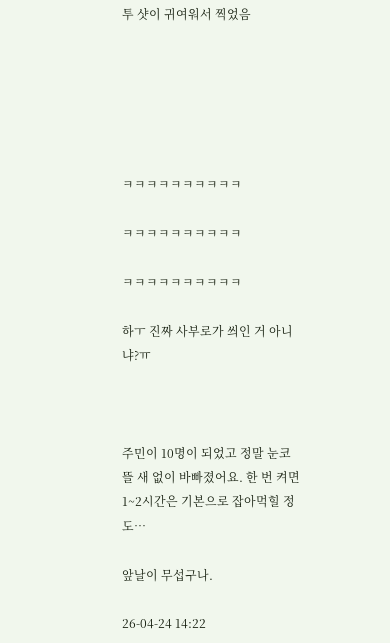투 샷이 귀여워서 찍었음






ㅋㅋㅋㅋㅋㅋㅋㅋㅋㅋ

ㅋㅋㅋㅋㅋㅋㅋㅋㅋㅋ

ㅋㅋㅋㅋㅋㅋㅋㅋㅋㅋ

하ㅜ 진짜 사부로가 씌인 거 아니냐?ㅠ



주민이 10명이 되었고 정말 눈코 뜰 새 없이 바빠졌어요. 한 번 켜면 1~2시간은 기본으로 잡아먹힐 정도…

앞날이 무섭구나.

26-04-24 14:22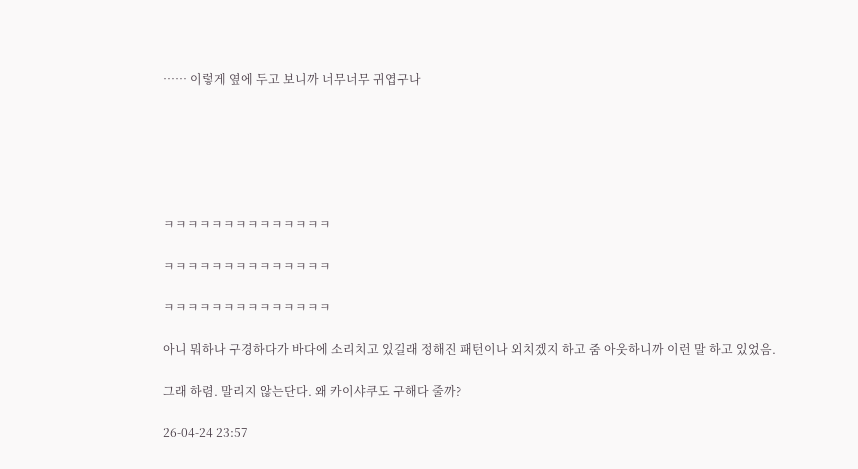…… 이렇게 옆에 두고 보니까 너무너무 귀엽구나






ㅋㅋㅋㅋㅋㅋㅋㅋㅋㅋㅋㅋㅋㅋ

ㅋㅋㅋㅋㅋㅋㅋㅋㅋㅋㅋㅋㅋㅋ

ㅋㅋㅋㅋㅋㅋㅋㅋㅋㅋㅋㅋㅋㅋ

아니 뭐하나 구경하다가 바다에 소리치고 있길래 정해진 패턴이나 외치겠지 하고 줌 아웃하니까 이런 말 하고 있었음.

그래 하렴. 말리지 않는단다. 왜 카이샤쿠도 구해다 줄까?

26-04-24 23:57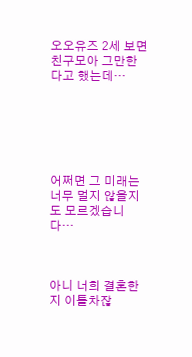오오유즈 2세 보면 친구모아 그만한다고 했는데…






어쩌면 그 미래는 너무 멀지 않을지도 모르겠습니다…



아니 너희 결혼한지 이틀차잖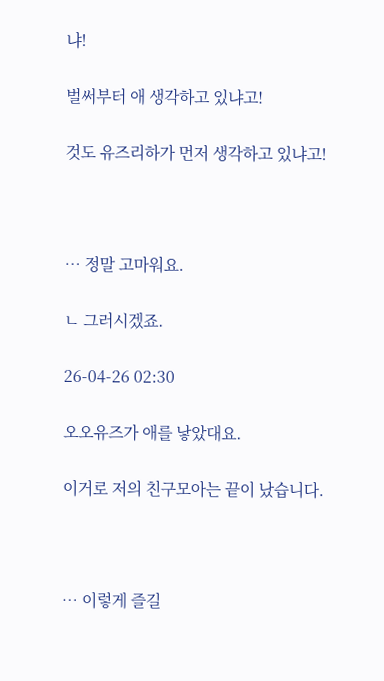냐!

벌써부터 애 생각하고 있냐고!

것도 유즈리하가 먼저 생각하고 있냐고!



… 정말 고마워요.

ㄴ 그러시겠죠.

26-04-26 02:30

오오유즈가 애를 낳았대요.

이거로 저의 친구모아는 끝이 났습니다.



… 이렇게 즐길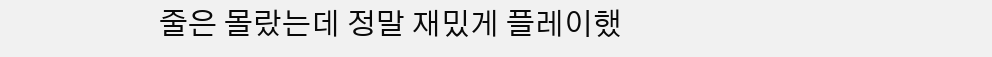줄은 몰랐는데 정말 재밌게 플레이했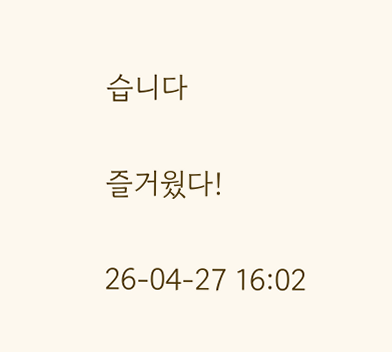습니다

즐거웠다!

26-04-27 16:02